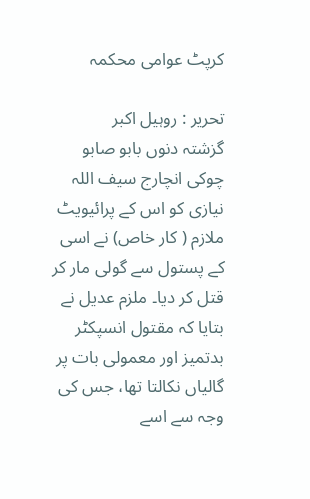کرپٹ عوامی محکمہ

تحریر : روہیل اکبر
گزشتہ دنوں بابو صابو چوکی انچارج سیف اللہ نیازی کو اس کے پرائیویٹ ملازم ( کار خاص) نے اسی کے پستول سے گولی مار کر قتل کر دیا۔ ملزم عدیل نے بتایا کہ مقتول انسپکٹر بدتمیز اور معمولی بات پر گالیاں نکالتا تھا، جس کی وجہ سے اسے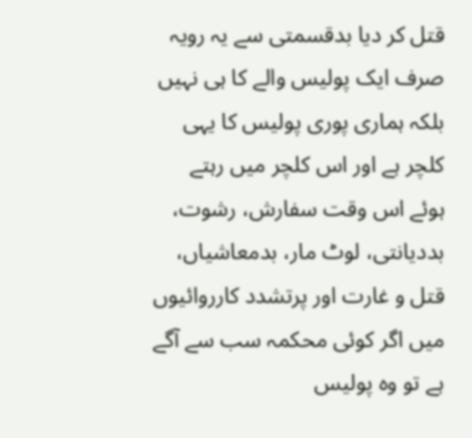قتل کر دیا بدقسمتی سے یہ رویہ صرف ایک پولیس والے کا ہی نہیں بلکہ ہماری پوری پولیس کا یہی کلچر ہے اور اس کلچر میں رہتے ہوئے اس وقت سفارش، رشوت، بددیانتی، لوٹ مار، بدمعاشیاں، قتل و غارت اور پرتشدد کارروائیوں میں اگر کوئی محکمہ سب سے آگے ہے تو وہ پولیس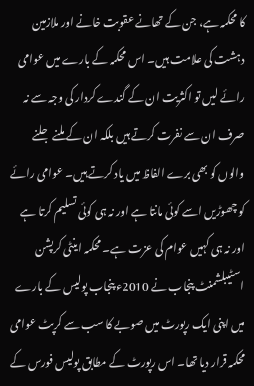کا محکمہ ہے، جن کے تھانے عقوبت خانے اور ملازمین دہشت کی علامت ہیں۔ اس محکمہ کے بارے میں عوامی رائے لیں تو اکثریت ان کے گندے کردار کی وجہ سے نہ صرف ان سے نفرت کرتے ہیں بلکہ ان کے ملنے جلنے والوں کو بھی برے الفاظ میں یاد کرتے ہیں۔ عوامی رائے کو چھوڑیں اسے کوئی مانتا ہے اور نہ ہی کوئی تسلیم کرتا ہے اور نہ ہی کہیں عوام کی عزت ہے۔ محکمہ اینٹی کرپشن اسٹیبلشمنٹ پنجاب نے 2010ء پنجاب پولیس کے بارے میں اپنی ایک رپورٹ میں صوبے کا سب سے کرپٹ عوامی محکمہ قرار دیا تھا۔ اس رپورٹ کے مطابق پولیس فورس کے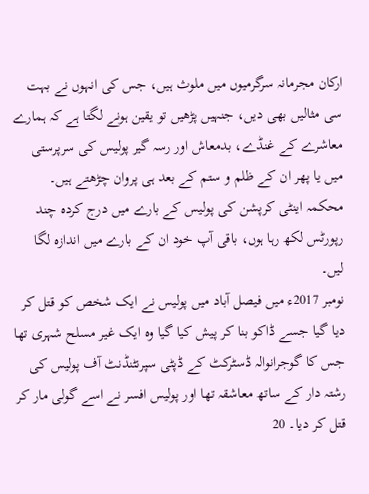ارکان مجرمانہ سرگرمیوں میں ملوث ہیں، جس کی انہوں نے بہت سی مثالیں بھی دیں، جنہیں پڑھیں تو یقین ہونے لگتا ہے کہ ہمارے معاشرے کے غنڈے، بدمعاش اور رسہ گیر پولیس کی سرپرستی میں یا پھر ان کے ظلم و ستم کے بعد ہی پروان چڑھتے ہیں۔ محکمہ اینٹی کرپشن کی پولیس کے بارے میں درج کردہ چند رپورٹس لکھ رہا ہوں، باقی آپ خود ان کے بارے میں اندازہ لگا لیں۔
نومبر 2017ء میں فیصل آباد میں پولیس نے ایک شخص کو قتل کر دیا گیا جسے ڈاکو بنا کر پیش کیا گیا وہ ایک غیر مسلح شہری تھا جس کا گوجرانوالہ ڈسٹرکٹ کے ڈپٹی سپرنٹنڈنٹ آف پولیس کی رشتہ دار کے ساتھ معاشقہ تھا اور پولیس افسر نے اسے گولی مار کر قتل کر دیا۔ 20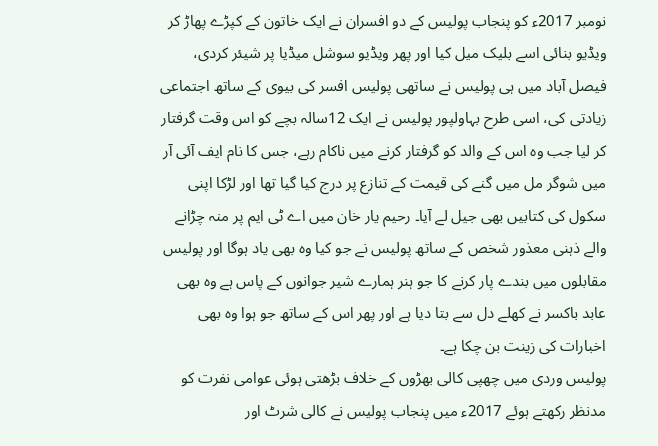نومبر 2017ء کو پنجاب پولیس کے دو افسران نے ایک خاتون کے کپڑے پھاڑ کر ویڈیو بنائی اسے بلیک میل کیا اور پھر ویڈیو سوشل میڈیا پر شیئر کردی، فیصل آباد میں ہی پولیس نے ساتھی پولیس افسر کی بیوی کے ساتھ اجتماعی زیادتی کی، اسی طرح بہاولپور پولیس نے ایک 12سالہ بچے کو اس وقت گرفتار کر لیا جب وہ اس کے والد کو گرفتار کرنے میں ناکام رہے، جس کا نام ایف آئی آر میں شوگر مل میں گنے کی قیمت کے تنازع پر درج کیا گیا تھا اور لڑکا اپنی سکول کی کتابیں بھی جیل لے آیا۔ رحیم یار خان میں اے ٹی ایم پر منہ چڑانے والے ذہنی معذور شخص کے ساتھ پولیس نے جو کیا وہ بھی یاد ہوگا اور پولیس مقابلوں میں بندے پار کرنے کا جو ہنر ہمارے شیر جوانوں کے پاس ہے وہ بھی عابد باکسر نے کھلے دل سے بتا دیا ہے اور پھر اس کے ساتھ جو ہوا وہ بھی اخبارات کی زینت بن چکا ہے۔
پولیس وردی میں چھپی کالی بھڑوں کے خلاف بڑھتی ہوئی عوامی نفرت کو مدنظر رکھتے ہوئے 2017ء میں پنجاب پولیس نے کالی شرٹ اور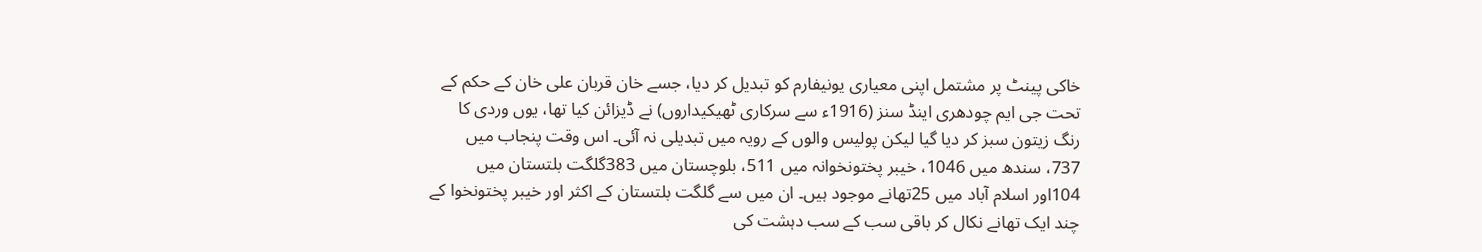خاکی پینٹ پر مشتمل اپنی معیاری یونیفارم کو تبدیل کر دیا، جسے خان قربان علی خان کے حکم کے تحت جی ایم چودھری اینڈ سنز (1916ء سے سرکاری ٹھیکیداروں) نے ڈیزائن کیا تھا، یوں وردی کا رنگ زیتون سبز کر دیا گیا لیکن پولیس والوں کے رویہ میں تبدیلی نہ آئی۔ اس وقت پنجاب میں 737، سندھ میں 1046، خیبر پختونخوانہ میں 511، بلوچستان میں 383گلگت بلتستان میں 104اور اسلام آباد میں 25تھانے موجود ہیں۔ ان میں سے گلگت بلتستان کے اکثر اور خیبر پختونخوا کے چند ایک تھانے نکال کر باقی سب کے سب دہشت کی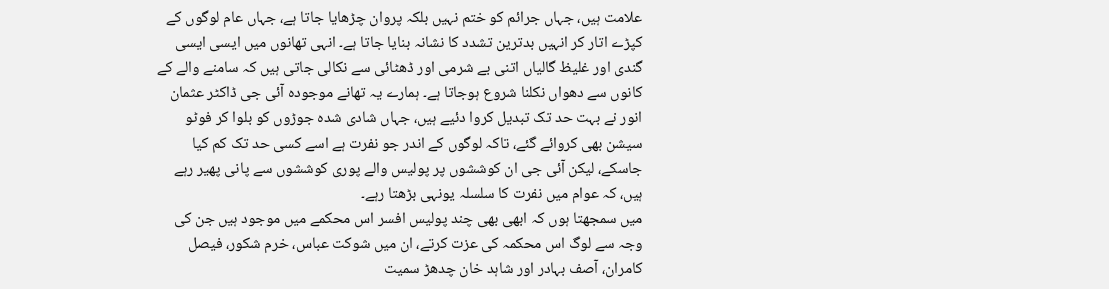علامت ہیں، جہاں جرائم کو ختم نہیں بلکہ پروان چڑھایا جاتا ہے، جہاں عام لوگوں کے کپڑے اتار کر انہیں بدترین تشدد کا نشانہ بنایا جاتا ہے۔ انہی تھانوں میں ایسی ایسی گندی اور غلیظ گالیاں اتنی بے شرمی اور ڈھٹائی سے نکالی جاتی ہیں کہ سامنے والے کے کانوں سے دھواں نکلنا شروع ہوجاتا ہے۔ ہمارے یہ تھانے موجودہ آئی جی ڈاکٹر عثمان انور نے بہت حد تک تبدیل کروا دئیے ہیں، جہاں شادی شدہ جوڑوں کو بلوا کر فوٹو سیشن بھی کروائے گئے، تاکہ لوگوں کے اندر جو نفرت ہے اسے کسی حد تک کم کیا جاسکے، لیکن آئی جی ان کوششوں پر پولیس والے پوری کوششوں سے پانی پھیر رہے ہیں، کہ عوام میں نفرت کا سلسلہ یونہی بڑھتا رہے۔
میں سمجھتا ہوں کہ ابھی بھی چند پولیس افسر اس محکمے میں موجود ہیں جن کی وجہ سے لوگ اس محکمہ کی عزت کرتے، ان میں شوکت عباس، خرم شکور، فیصل کامران، آصف بہادر اور شاہد خان چدھڑ سمیت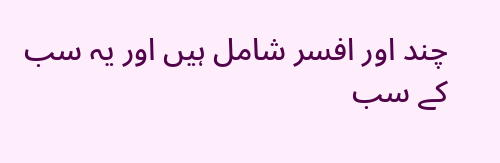چند اور افسر شامل ہیں اور یہ سب کے سب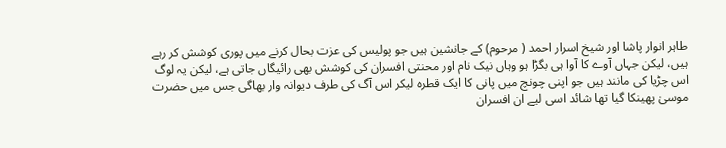طاہر انوار پاشا اور شیخ اسرار احمد ( مرحوم) کے جانشین ہیں جو پولیس کی عزت بحال کرنے میں پوری کوشش کر رہے ہیں، لیکن جہاں آوے کا آوا ہی بگڑا ہو وہاں نیک نام اور محنتی افسران کی کوشش بھی رائیگاں جاتی ہے، لیکن یہ لوگ اس چڑیا کی مانند ہیں جو اپنی چونچ میں پانی کا ایک قطرہ لیکر اس آگ کی طرف دیوانہ وار بھاگی جس میں حضرت موسیٰ پھینکا گیا تھا شائد اسی لیے ان افسران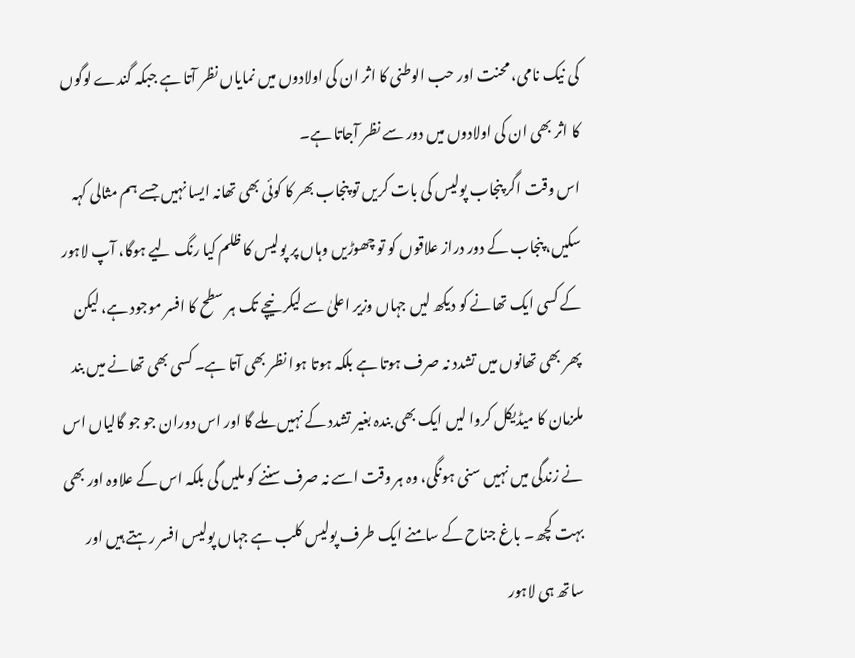کی نیک نامی، محنت اور حب الوطنی کا اثر ان کی اولادوں میں نمایاں نظر آتا ہے جبکہ گندے لوگوں کا اثر بھی ان کی اولادوں میں دور سے نظر آجاتا ہے۔
اس وقت اگر پنجاب پولیس کی بات کریں تو پنجاب بھر کا کوئی بھی تھانہ ایسا نہیں جسے ہم مثالی کہہ سکیں، پنجاب کے دور دراز علاقوں کو تو چھوڑیں وہاں پر پولیس کا ظلم کیا رنگ لیے ہوگا، آپ لاہور کے کسی ایک تھانے کو دیکھ لیں جہاں وزیر اعلیٰ سے لیکر نیچے تک ہر سطح کا افسر موجود ہے، لیکن پھر بھی تھانوں میں تشدد نہ صرف ہوتا ہے بلکہ ہوتا ہوا نظر بھی آتا ہے۔ کسی بھی تھانے میں بند ملزمان کا میڈیکل کروا لیں ایک بھی بندہ بغیر تشدد کے نہیں ملے گا اور اس دوران جو جو گالیاں اس نے زندگی میں نہیں سنی ہونگی، وہ ہر وقت اسے نہ صرف سننے کو ملیں گی بلکہ اس کے علاوہ اور بھی بہت کچھ۔ باغ جناح کے سامنے ایک طرف پولیس کلب ہے جہاں پولیس افسر رہتے ہیں اور ساتھ ہی لاہور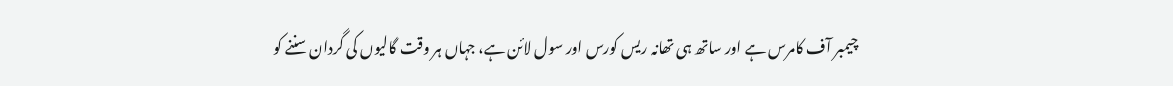چیمبر آف کامرس ہے اور ساتھ ہی تھانہ ریس کورس اور سول لائن ہے، جہاں ہر وقت گالیوں کی گردان سننے کو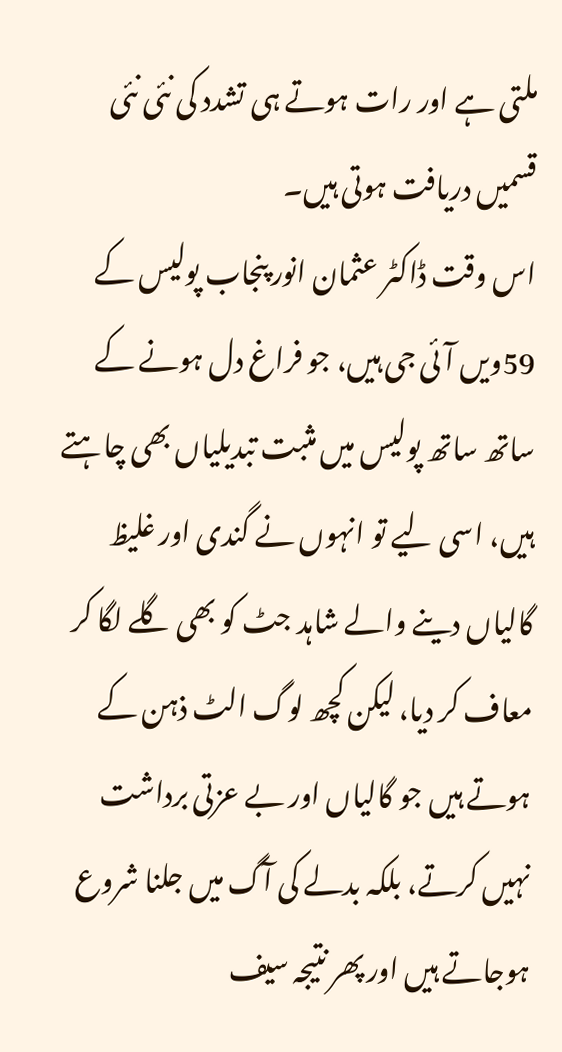ملتی ہے اور رات ہوتے ہی تشدد کی نئی نئی قسمیں دریافت ہوتی ہیں۔
اس وقت ڈاکٹر عثمان انور پنجاب پولیس کے 59ویں آئی جی ہیں، جو فراغ دل ہونے کے ساتھ ساتھ پولیس میں مثبت تبدیلیاں بھی چاہتے ہیں، اسی لیے تو انہوں نے گندی اور غلیظ گالیاں دینے والے شاہد جٹ کو بھی گلے لگا کر معاف کر دیا، لیکن کچھ لوگ الٹ ذہن کے ہوتے ہیں جو گالیاں اور بے عزتی برداشت نہیں کرتے، بلکہ بدلے کی آگ میں جلنا شروع ہوجاتے ہیں اور پھر نتیجہ سیف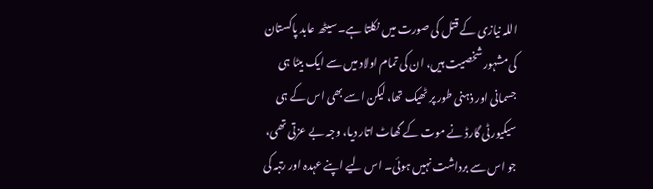اللہ نیازی کے قتل کی صورت میں نکلتا ہے۔ سیٹھ عابد پاکستان کی مشہور شخصیت ہیں، ان کی تمام اولاد میں سے ایک بیٹا ہی جسمانی اور ذہنی طور پر ٹھیک تھا، لیکن اسے بھی اس کے ہی سیکیورٹی گارڈ نے موت کے گھاٹ اتار دیا، وجہ بے عزتی تھی، جو اس سے برداشت نہیں ہوئی۔ اس لیے اپنے عہدہ اور رتبہ کی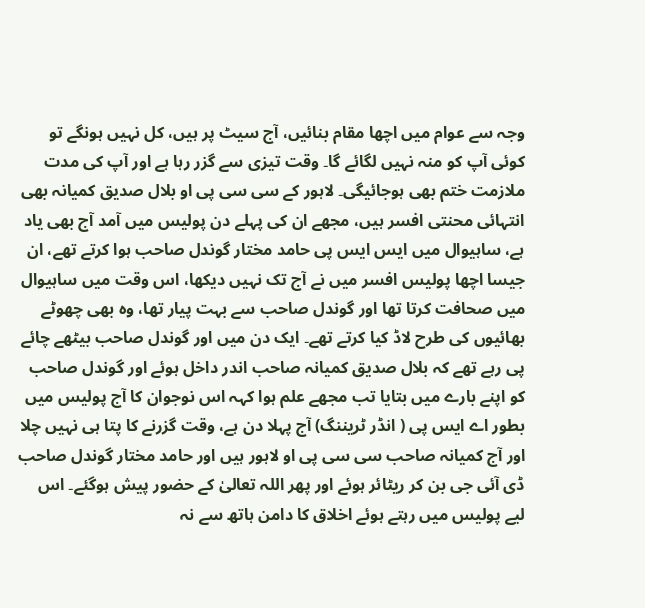وجہ سے عوام میں اچھا مقام بنائیں، آج سیٹ پر ہیں، کل نہیں ہونگے تو کوئی آپ کو منہ نہیں لگائے گا۔ وقت تیزی سے گزر رہا ہے اور آپ کی مدت ملازمت ختم بھی ہوجائیگی۔ لاہور کے سی سی پی او بلال صدیق کمیانہ بھی انتہائی محنتی افسر ہیں، مجھے ان کی پہلے دن پولیس میں آمد آج بھی یاد ہے، ساہیوال میں ایس ایس پی حامد مختار گوندل صاحب ہوا کرتے تھے، ان جیسا اچھا پولیس افسر میں نے آج تک نہیں دیکھا، اس وقت میں ساہیوال میں صحافت کرتا تھا اور گوندل صاحب سے بہت پیار تھا، وہ بھی چھوٹے بھائیوں کی طرح لاڈ کیا کرتے تھے۔ ایک دن میں اور گوندل صاحب بیٹھے چائے پی رہے تھے کہ بلال صدیق کمیانہ صاحب اندر داخل ہوئے اور گوندل صاحب کو اپنے بارے میں بتایا تب مجھے علم ہوا کہہ اس نوجوان کا آج پولیس میں بطور اے ایس پی ( انڈر ٹریننگ) آج پہلا دن ہے، وقت گزرنے کا پتا ہی نہیں چلا اور آج کمیانہ صاحب سی سی پی او لاہور ہیں اور حامد مختار گوندل صاحب ڈی آئی جی بن کر ریٹائر ہوئے اور پھر اللہ تعالیٰ کے حضور پیش ہوگئے۔ اس لیے پولیس میں رہتے ہوئے اخلاق کا دامن ہاتھ سے نہ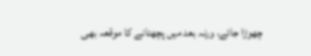چھوڑا جائے، ورنہ بعد میں پچھتانے کا موقعہ بھی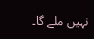نہیں ملے گا۔